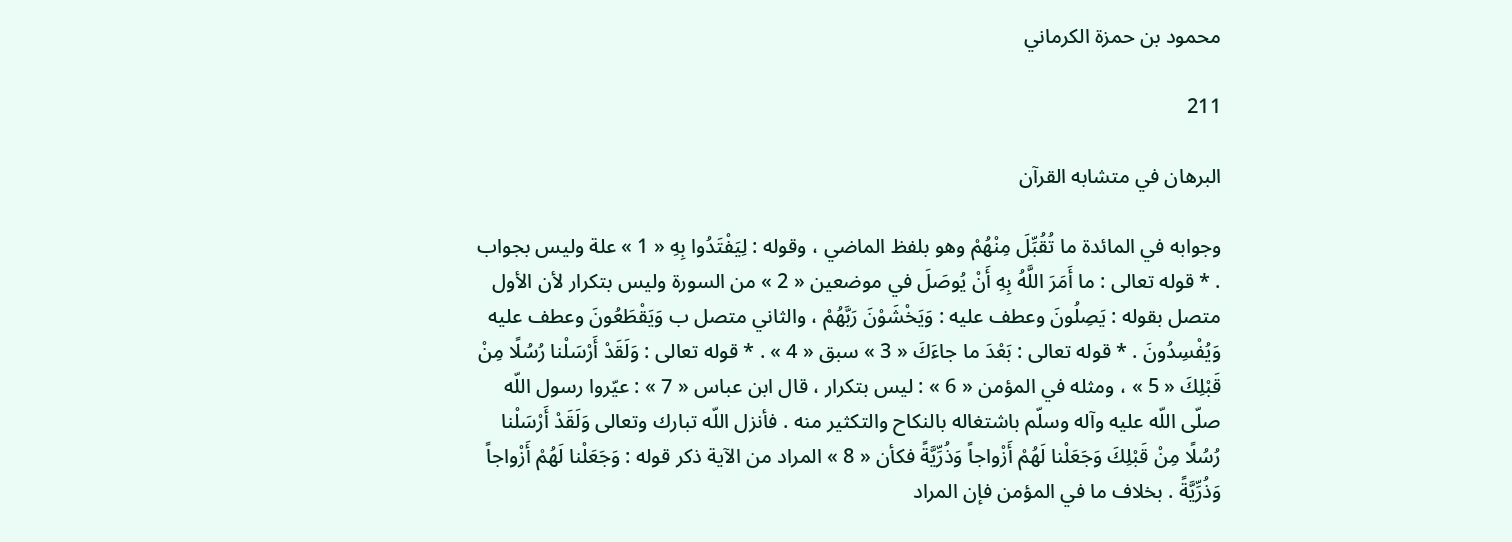محمود بن حمزة الكرماني

211

البرهان في متشابه القرآن

وجوابه في المائدة ما تُقُبِّلَ مِنْهُمْ وهو بلفظ الماضي ، وقوله : لِيَفْتَدُوا بِهِ « 1 » علة وليس بجواب . * قوله تعالى : ما أَمَرَ اللَّهُ بِهِ أَنْ يُوصَلَ في موضعين « 2 » من السورة وليس بتكرار لأن الأول متصل بقوله : يَصِلُونَ وعطف عليه : وَيَخْشَوْنَ رَبَّهُمْ ، والثاني متصل ب وَيَقْطَعُونَ وعطف عليه وَيُفْسِدُونَ . * قوله تعالى : بَعْدَ ما جاءَكَ « 3 » سبق « 4 » . * قوله تعالى : وَلَقَدْ أَرْسَلْنا رُسُلًا مِنْ قَبْلِكَ « 5 » ، ومثله في المؤمن « 6 » : ليس بتكرار ، قال ابن عباس « 7 » : عيّروا رسول اللّه صلّى اللّه عليه وآله وسلّم باشتغاله بالنكاح والتكثير منه . فأنزل اللّه تبارك وتعالى وَلَقَدْ أَرْسَلْنا رُسُلًا مِنْ قَبْلِكَ وَجَعَلْنا لَهُمْ أَزْواجاً وَذُرِّيَّةً فكأن « 8 » المراد من الآية ذكر قوله : وَجَعَلْنا لَهُمْ أَزْواجاً وَذُرِّيَّةً . بخلاف ما في المؤمن فإن المراد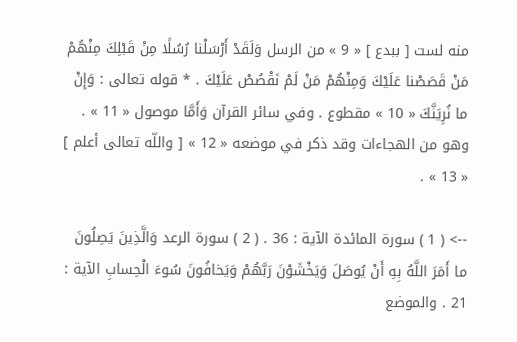منه لست [ ببدع ] « 9 » من الرسل وَلَقَدْ أَرْسَلْنا رُسُلًا مِنْ قَبْلِكَ مِنْهُمْ مَنْ قَصَصْنا عَلَيْكَ وَمِنْهُمْ مَنْ لَمْ نَقْصُصْ عَلَيْكَ . * قوله تعالى : وَإِنْ ما نُرِيَنَّكَ « 10 » مقطوع . وفي سائر القرآن وَأَمَّا موصول « 11 » . وهو من الهجاءات وقد ذكر في موضعه « 12 » [ واللّه تعالى أعلم ] « 13 » .

--> ( 1 ) سورة المائدة الآية : 36 . ( 2 ) سورة الرعد وَالَّذِينَ يَصِلُونَ ما أَمَرَ اللَّهُ بِهِ أَنْ يُوصَلَ وَيَخْشَوْنَ رَبَّهُمْ وَيَخافُونَ سُوءَ الْحِسابِ الآية : 21 . والموضع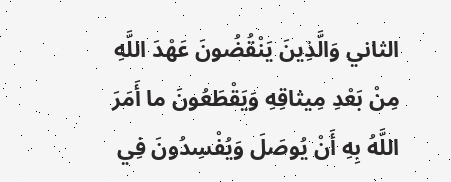الثاني وَالَّذِينَ يَنْقُضُونَ عَهْدَ اللَّهِ مِنْ بَعْدِ مِيثاقِهِ وَيَقْطَعُونَ ما أَمَرَ اللَّهُ بِهِ أَنْ يُوصَلَ وَيُفْسِدُونَ فِي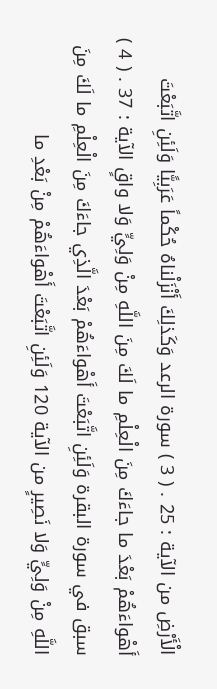الْأَرْضِ من الآية : 25 . ( 3 ) سورة الرعد وَكَذلِكَ أَنْزَلْناهُ حُكْماً عَرَبِيًّا وَلَئِنِ اتَّبَعْتَ أَهْواءَهُمْ بَعْدَ ما جاءَكَ مِنَ الْعِلْمِ ما لَكَ مِنَ اللَّهِ مِنْ وَلِيٍّ وَلا واقٍ الآية : 37 . ( 4 ) سبق في سورة البقرة وَلَئِنِ اتَّبَعْتَ أَهْواءَهُمْ بَعْدَ الَّذِي جاءَكَ مِنَ الْعِلْمِ ما لَكَ مِنَ اللَّهِ مِنْ وَلِيٍّ وَلا نَصِيرٍ من الآية 120 وَلَئِنِ اتَّبَعْتَ أَهْواءَهُمْ مِنْ بَعْدِ ما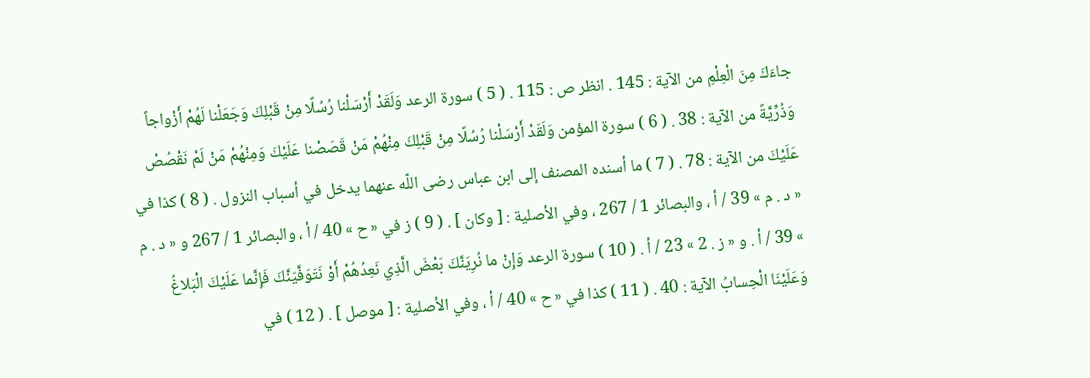جاءَكَ مِنَ الْعِلْمِ من الآية : 145 . انظر ص : 115 . ( 5 ) سورة الرعد وَلَقَدْ أَرْسَلْنا رُسُلًا مِنْ قَبْلِكَ وَجَعَلْنا لَهُمْ أَزْواجاً وَذُرِّيَّةً من الآية : 38 . ( 6 ) سورة المؤمن وَلَقَدْ أَرْسَلْنا رُسُلًا مِنْ قَبْلِكَ مِنْهُمْ مَنْ قَصَصْنا عَلَيْكَ وَمِنْهُمْ مَنْ لَمْ نَقْصُصْ عَلَيْكَ من الآية : 78 . ( 7 ) ما أسنده المصنف إلى ابن عباس رضى اللّه عنهما يدخل في أسباب النزول . ( 8 ) كذا في « د . م » 39 / أ ، والبصائر 1 / 267 ، وفي الأصلية : [ وكان ] . ( 9 ) ز في « ح » 40 / أ ، والبصائر 1 / 267 و « د . م » 39 / أ . و « ز . 2 » 23 / أ . ( 10 ) سورة الرعد وَإِنْ ما نُرِيَنَّكَ بَعْضَ الَّذِي نَعِدُهُمْ أَوْ نَتَوَفَّيَنَّكَ فَإِنَّما عَلَيْكَ الْبَلاغُ وَعَلَيْنَا الْحِسابُ الآية : 40 . ( 11 ) كذا في « ح » 40 / أ ، وفي الأصلية : [ موصل ] . ( 12 ) في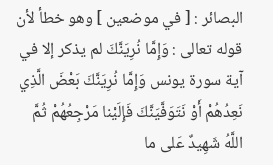البصائر : [ في موضعين ] وهو خطأ لأن قوله تعالى : وَإِمَّا نُرِيَنَّكَ لم يذكر إلا في آية سورة يونس وَإِمَّا نُرِيَنَّكَ بَعْضَ الَّذِي نَعِدُهُمْ أَوْ نَتَوَفَّيَنَّكَ فَإِلَيْنا مَرْجِعُهُمْ ثُمَّ اللَّهُ شَهِيدٌ عَلى ما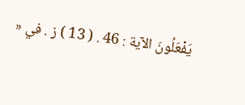يَفْعَلُونَ الآية : 46 . ( 13 ) ز . في «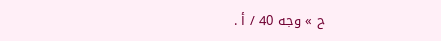ح » وجه 40 / أ .